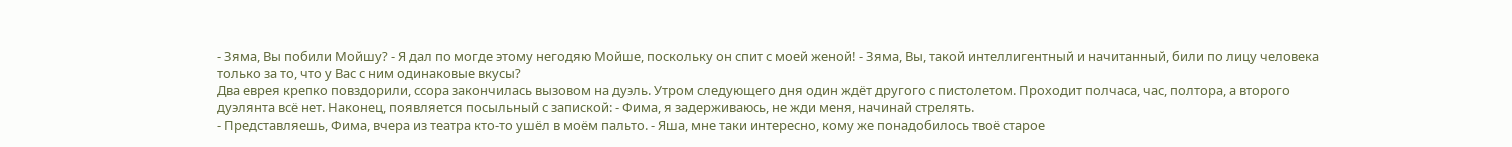- Зяма, Вы побили Мойшу? - Я дал по могде этому негодяю Мойше, поскольку он спит с моей женой! - Зяма, Вы, такой интеллигентный и начитанный, били по лицу человека только за то, что у Вас с ним одинаковые вкусы?
Два еврея крепко повздорили, ссора закончилась вызовом на дуэль. Утром следующего дня один ждёт другого с пистолетом. Проходит полчаса, час, полтора, а второго дуэлянта всё нет. Наконец, появляется посыльный с запиской: - Фима, я задерживаюсь, не жди меня, начинай стрелять.
- Представляешь, Фима, вчера из театра кто-то ушёл в моём пальто. - Яша, мне таки интересно, кому же понадобилось твоё старое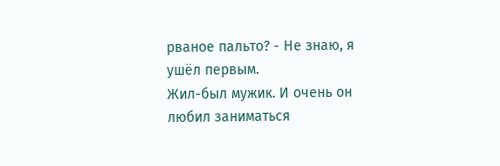рваное пальто? - Не знаю, я ушёл первым.
Жил-был мужик. И очень он любил заниматься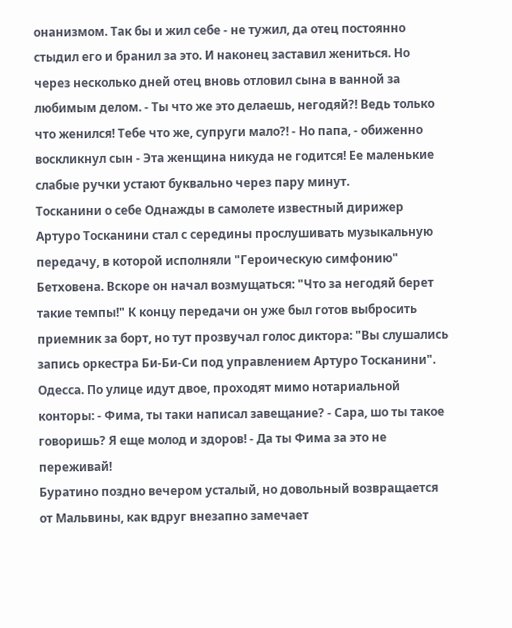онанизмом. Так бы и жил себе - не тужил, да отец постоянно стыдил его и бранил за это. И наконец заставил жениться. Но через несколько дней отец вновь отловил сына в ванной за любимым делом. - Ты что же это делаешь, негодяй?! Ведь только что женился! Тебе что же, супруги мало?! - Но папа, - обиженно воскликнул сын - Эта женщина никуда не годится! Ее маленькие слабые ручки устают буквально через пару минут.
Тосканини о себе Однажды в самолете известный дирижер Артуро Тосканини стал с середины прослушивать музыкальную передачу, в которой исполняли "Героическую симфонию" Бетховена. Вскоре он начал возмущаться: "Что за негодяй берет такие темпы!" К концу передачи он уже был готов выбросить приемник за борт, но тут прозвучал голос диктора: "Вы слушались запись оркестра Би-Би-Си под управлением Артуро Тосканини".
Одесса. По улице идут двое, проходят мимо нотариальной конторы: - Фима, ты таки написал завещание? - Сара, шо ты такое говоришь? Я еще молод и здоров! - Да ты Фима за это не переживай!
Буратино поздно вечером усталый, но довольный возвращается от Мальвины, как вдруг внезапно замечает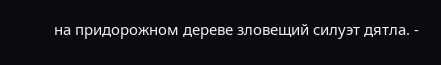на придорожном дереве зловещий силуэт дятла. -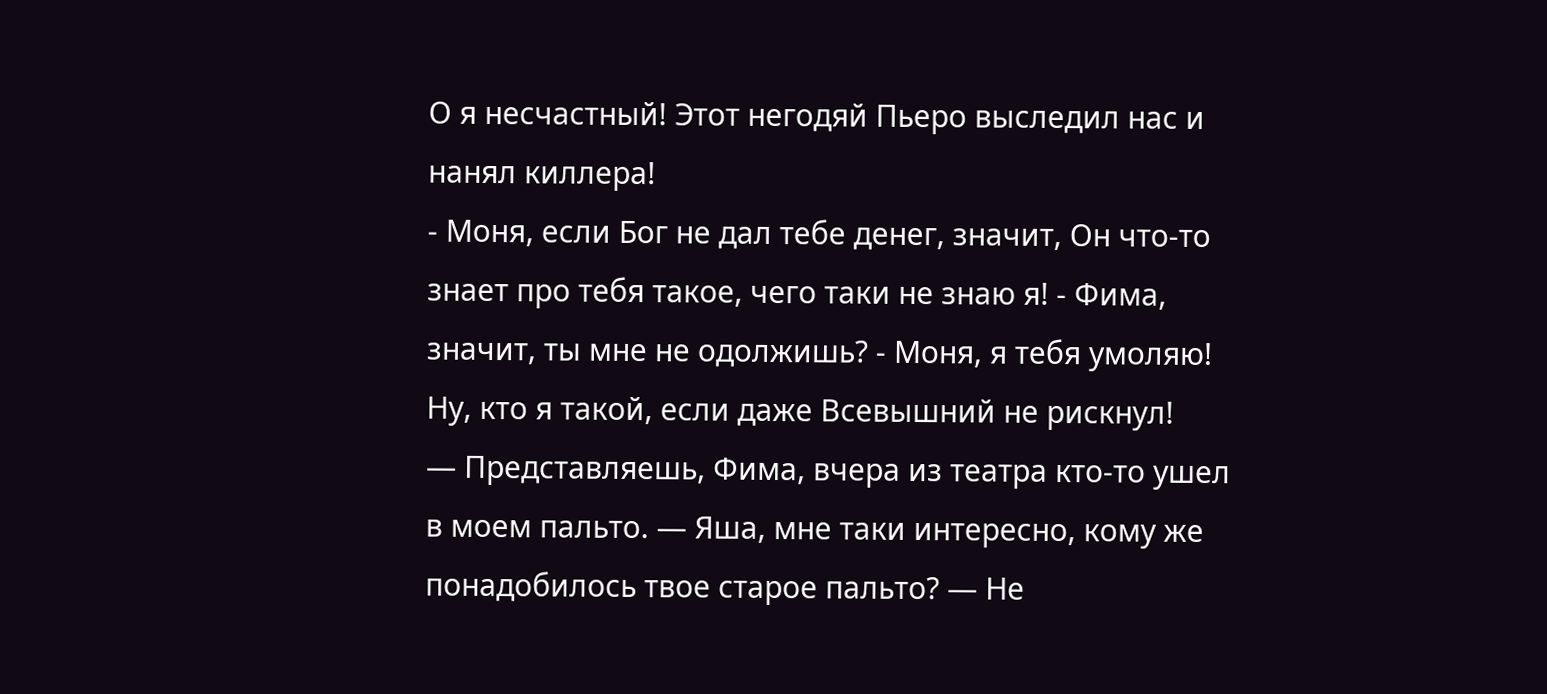О я несчастный! Этот негодяй Пьеро выследил нас и нанял киллера!
- Моня, если Бог не дал тебе денег, значит, Он что-то знает про тебя такое, чего таки не знаю я! - Фима, значит, ты мне не одолжишь? - Моня, я тебя умоляю! Ну, кто я такой, если даже Всевышний не рискнул!
— Представляешь, Фима, вчера из театра кто-то ушел в моем пальто. — Яша, мне таки интересно, кому же понадобилось твое старое пальто? — Не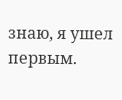знаю, я ушел первым.